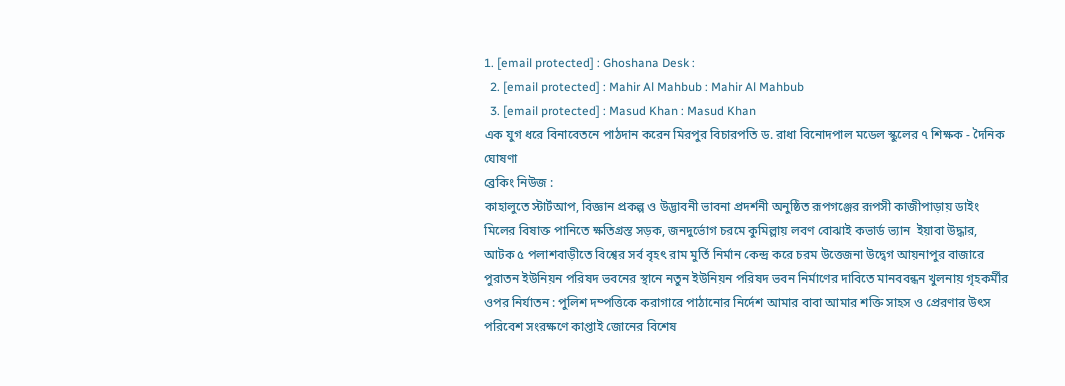1. [email protected] : Ghoshana Desk :
  2. [email protected] : Mahir Al Mahbub : Mahir Al Mahbub
  3. [email protected] : Masud Khan : Masud Khan
এক যুগ ধরে বিনাবেতনে পাঠদান করেন মিরপুর বিচারপতি ড. রাধা বিনোদপাল মডেল স্কুলের ৭ শিক্ষক - দৈনিক ঘোষণা
ব্রেকিং নিউজ :
কাহালুতে স্টার্টআপ, বিজ্ঞান প্রকল্প ও উদ্ভাবনী ভাবনা প্রদর্শনী অনুষ্ঠিত রূপগঞ্জের রূপসী কাজীপাড়ায় ডাইং মিলের বিষাক্ত পানিতে ক্ষতিগ্রস্ত সড়ক, জনদুর্ভোগ চরমে কুমিল্লায় লবণ বোঝাই কভার্ড ভ্যান  ইয়াবা উদ্ধার, আটক ৫ পলাশবাড়ীতে বিশ্বের সর্ব বৃহৎ রাম মুর্তি নির্মান কেন্দ্র করে চরম উত্তেজনা উদ্বেগ আয়নাপুর বাজারে পুরাতন ইউনিয়ন পরিষদ ভবনের স্থানে নতুন ইউনিয়ন পরিষদ ভবন নির্মাণের দাবিতে মানববন্ধন খুলনায় গৃহকর্মীর ওপর নির্যাতন : পুলিশ দম্পত্তিকে করাগারে পাঠানোর নির্দেশ আমার বাবা আমার শক্তি সাহস ও প্রেরণার উৎস পরিবেশ সংরক্ষণে কাপ্তাই জোনের বিশেষ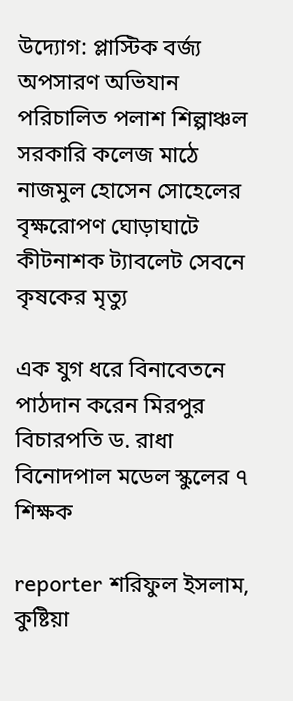উদ্যোগ: প্লাস্টিক বর্জ্য অপসারণ অভিযান পরিচালিত পলাশ শিল্পাঞ্চল সরকারি কলেজ মাঠে নাজমুল হোসেন সোহেলের বৃক্ষরোপণ ঘোড়াঘাটে কীটনাশক ট্যাবলেট সেবনে কৃষকের মৃত্যু

এক যুগ ধরে বিনাবেতনে পাঠদান করেন মিরপুর বিচারপতি ড. রাধা বিনোদপাল মডেল স্কুলের ৭ শিক্ষক

reporter শরিফুল ইসলাম, কুষ্টিয়া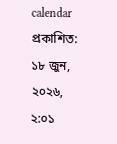calendar প্রকাশিত: ১৮ জুন, ২০২৬, ২:০১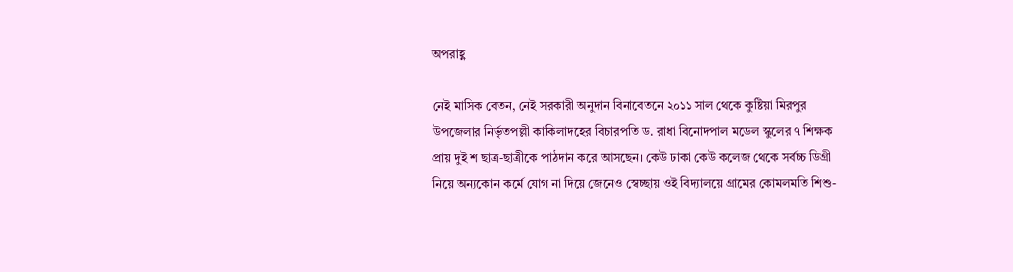অপরাহ্ণ

নেই মাসিক বেতন, নেই সরকারী অনুদান বিনাবেতনে ২০১১ সাল থেকে কুষ্টিয়া মিরপুর উপজেলার নির্ভৃতপল্লী কাকিলাদহের বিচারপতি ড. রাধা বিনোদপাল মডেল স্কুলের ৭ শিক্ষক প্রায় দুই শ ছাত্র-ছাত্রীকে পাঠদান করে আসছেন। কেউ ঢাকা কেউ কলেজ থেকে সর্বচ্চ ডিগ্রী নিয়ে অন্যকোন কর্মে যোগ না দিয়ে জেনেও স্বেচ্ছায় ওই বিদ্যালয়ে গ্রামের কোমলমতি শিশু-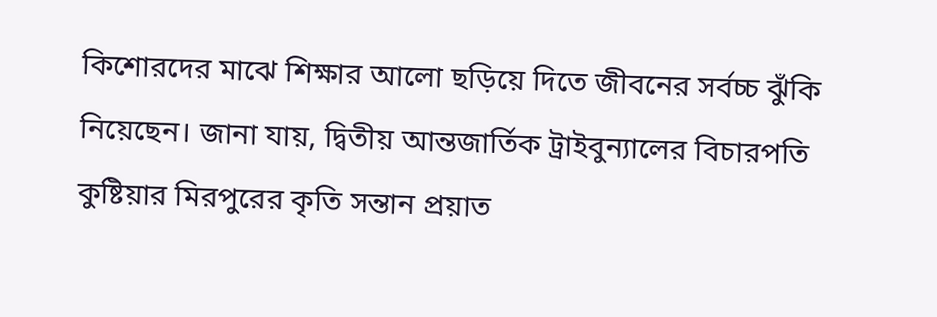কিশোরদের মাঝে শিক্ষার আলো ছড়িয়ে দিতে জীবনের সর্বচ্চ ঝুঁকি নিয়েছেন। জানা যায়, দ্বিতীয় আন্তজার্তিক ট্রাইবুন্যালের বিচারপতি কুষ্টিয়ার মিরপুরের কৃতি সন্তান প্রয়াত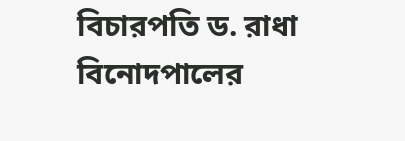বিচারপতি ড. রাধা বিনোদপালের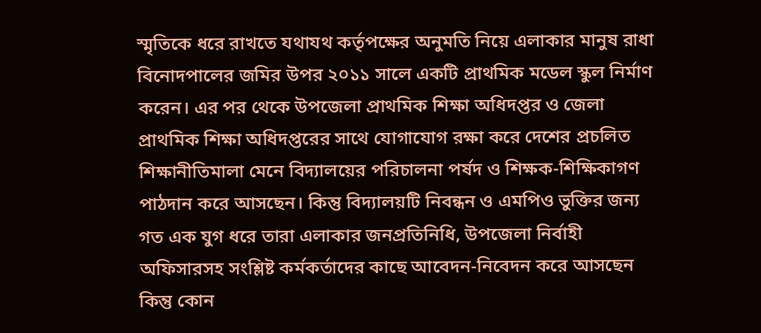স্মৃতিকে ধরে রাখতে যথাযথ কর্তৃপক্ষের অনুমতি নিয়ে এলাকার মানুষ রাধা বিনোদপালের জমির উপর ২০১১ সালে একটি প্রাথমিক মডেল স্কুল নির্মাণ করেন। এর পর থেকে উপজেলা প্রাথমিক শিক্ষা অধিদপ্তর ও জেলা প্রাথমিক শিক্ষা অধিদপ্তরের সাথে যোগাযোগ রক্ষা করে দেশের প্রচলিত শিক্ষানীতিমালা মেনে বিদ্যালয়ের পরিচালনা পর্ষদ ও শিক্ষক-শিক্ষিকাগণ পাঠদান করে আসছেন। কিন্তু বিদ্যালয়টি নিবন্ধন ও এমপিও ভুক্তির জন্য গত এক যুগ ধরে তারা এলাকার জনপ্রতিনিধি, উপজেলা নির্বাহী অফিসারসহ সংশ্লিষ্ট কর্মকর্তাদের কাছে আবেদন-নিবেদন করে আসছেন কিন্তু কোন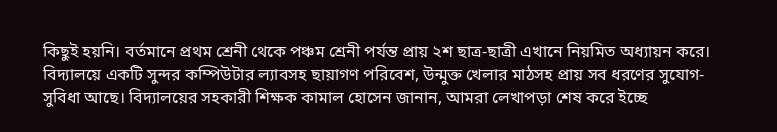কিছুই হয়নি। বর্তমানে প্রথম শ্রেনী থেকে পঞ্চম শ্রেনী পর্যন্ত প্রায় ২শ ছাত্র-ছাত্রী এখানে নিয়মিত অধ্যায়ন করে। বিদ্যালয়ে একটি সুন্দর কম্পিউটার ল্যাবসহ ছায়াগণ পরিবেশ, উন্মুক্ত খেলার মাঠসহ প্রায় সব ধরণের সুযোগ-সুবিধা আছে। বিদ্যালয়ের সহকারী শিক্ষক কামাল হোসেন জানান, আমরা লেখাপড়া শেষ করে ইচ্ছে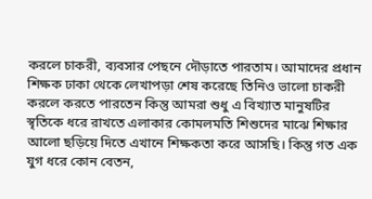করলে চাকরী, ব্যবসার পেছনে দৌড়াতে পারতাম। আমাদের প্রধান শিক্ষক ঢাকা থেকে লেখাপড়া শেষ করেছে তিনিও ভালো চাকরী করলে করতে পারতেন কিন্তু আমরা শুধু এ বিখ্যাত মানুষটির স্বৃতিকে ধরে রাখতে এলাকার কোমলমতি শিশুদের মাঝে শিক্ষার আলো ছড়িয়ে দিতে এখানে শিক্ষকতা করে আসছি। কিন্তু গত এক যুগ ধরে কোন বেতন,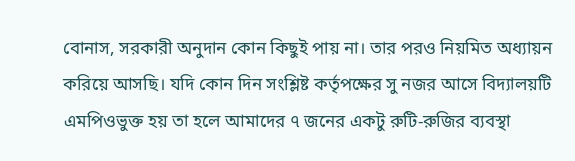বোনাস, সরকারী অনুদান কোন কিছুই পায় না। তার পরও নিয়মিত অধ্যায়ন করিয়ে আসছি। যদি কোন দিন সংশ্লিষ্ট কর্তৃপক্ষের সু নজর আসে বিদ্যালয়টি এমপিওভুক্ত হয় তা হলে আমাদের ৭ জনের একটু রুটি-রুজির ব্যবস্থা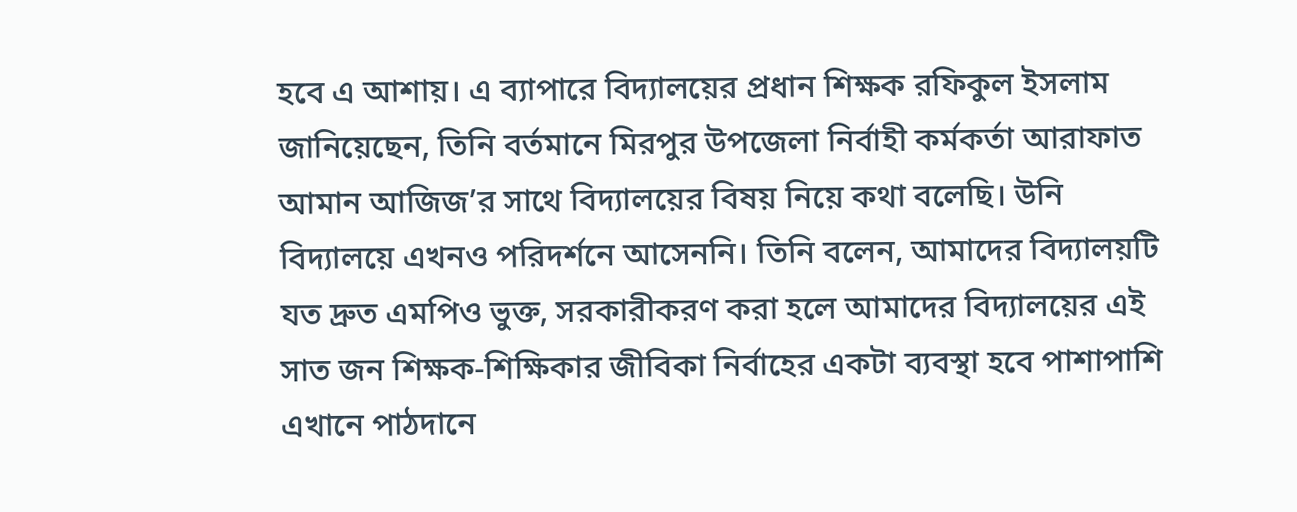হবে এ আশায়। এ ব্যাপারে বিদ্যালয়ের প্রধান শিক্ষক রফিকুল ইসলাম জানিয়েছেন, তিনি বর্তমানে মিরপুর উপজেলা নির্বাহী কর্মকর্তা আরাফাত আমান আজিজ’র সাথে বিদ্যালয়ের বিষয় নিয়ে কথা বলেছি। উনি বিদ্যালয়ে এখনও পরিদর্শনে আসেননি। তিনি বলেন, আমাদের বিদ্যালয়টি যত দ্রুত এমপিও ভুক্ত, সরকারীকরণ করা হলে আমাদের বিদ্যালয়ের এই সাত জন শিক্ষক-শিক্ষিকার জীবিকা নির্বাহের একটা ব্যবস্থা হবে পাশাপাশি এখানে পাঠদানে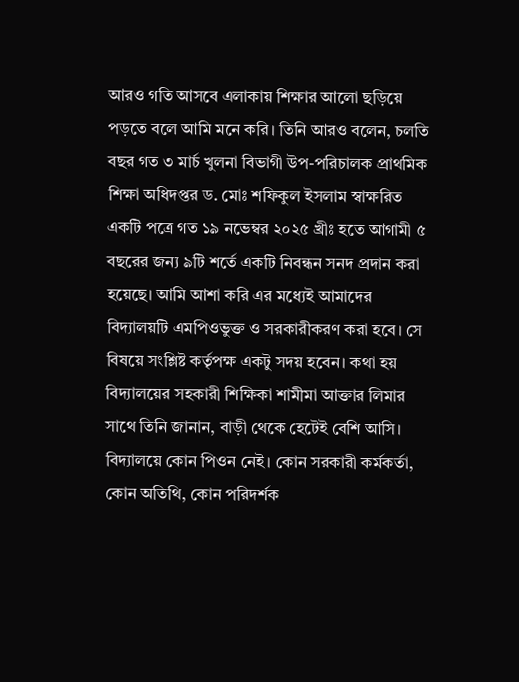আরও গতি আসবে এলাকায় শিক্ষার আলো ছড়িয়ে পড়তে বলে আমি মনে করি। তিনি আরও বলেন, চলতি বছর গত ৩ মার্চ খুলনা বিভাগী উপ-পরিচালক প্রাথমিক শিক্ষা অধিদপ্তর ড. মোঃ শফিকুল ইসলাম স্বাক্ষরিত একটি পত্রে গত ১৯ নভেম্বর ২০২৫ খ্রীঃ হতে আগামী ৫ বছরের জন্য ৯টি শর্তে একটি নিবন্ধন সনদ প্রদান করা হয়েছে। আমি আশা করি এর মধ্যেই আমাদের বিদ্যালয়টি এমপিওভুক্ত ও সরকারীকরণ করা হবে। সে বিষয়ে সংশ্লিষ্ট কর্তৃপক্ষ একটু সদয় হবেন। কথা হয় বিদ্যালয়ের সহকারী শিক্ষিকা শামীমা আক্তার লিমার সাথে তিনি জানান, বাড়ী থেকে হেটেই বেশি আসি। বিদ্যালয়ে কোন পিওন নেই। কোন সরকারী কর্মকর্তা, কোন অতিথি, কোন পরিদর্শক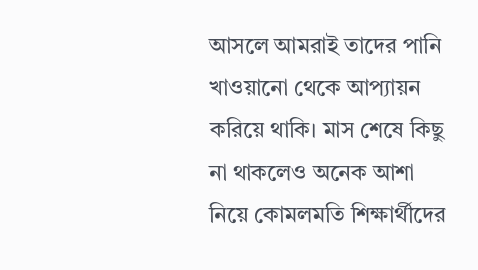আসলে আমরাই তাদের পানি খাওয়ানো থেকে আপ্যায়ন করিয়ে থাকি। মাস শেষে কিছু না থাকলেও অনেক আশা নিয়ে কোমলমতি শিক্ষার্থীদের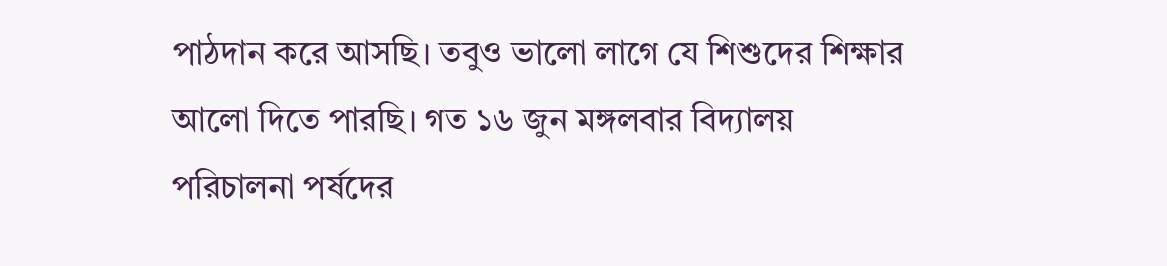পাঠদান করে আসছি। তবুও ভালো লাগে যে শিশুদের শিক্ষার আলো দিতে পারছি। গত ১৬ জুন মঙ্গলবার বিদ্যালয় পরিচালনা পর্ষদের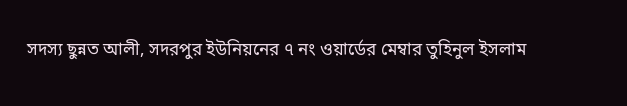সদস্য ছুন্নত আলী, সদরপুর ইউনিয়নের ৭ নং ওয়ার্ডের মেম্বার তুহিনুল ইসলাম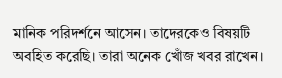মানিক পরিদর্শনে আসেন। তাদেরকেও বিষয়টি অবহিত করেছি। তারা অনেক খোঁজ খবর রাখেন।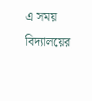এ সময় বিদ্যালয়ের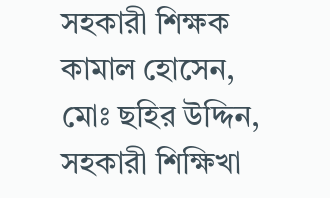সহকারী শিক্ষক কামাল হোসেন, মোঃ ছহির উদ্দিন, সহকারী শিক্ষিখা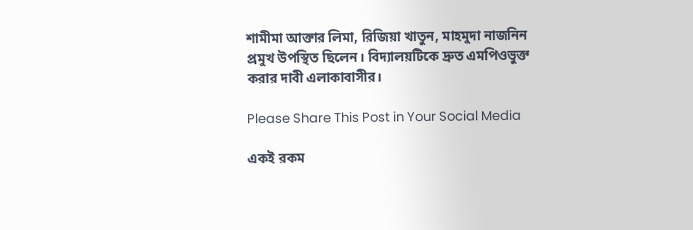শামীমা আক্তার লিমা, রিজিয়া খাতুন, মাহমুদা নাজনিন প্রমুখ উপস্থিত ছিলেন। বিদ্যালয়টিকে দ্রুত এমপিওভুক্ত করার দাবী এলাকাবাসীর।

Please Share This Post in Your Social Media

একই রকম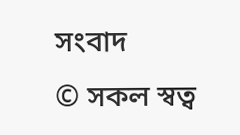সংবাদ
© সকল স্বত্ব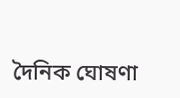দৈনিক ঘোষণা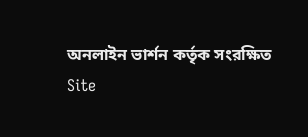অনলাইন ভার্শন কর্তৃক সংরক্ষিত
Site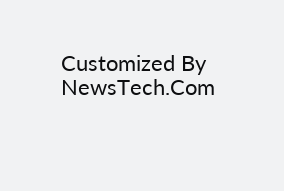Customized By NewsTech.Com